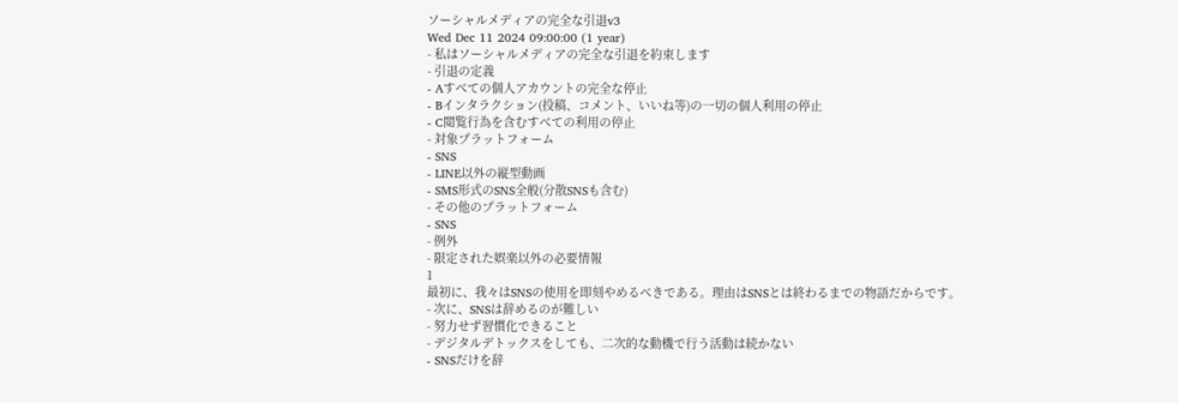ソーシャルメディアの完全な引退v3
Wed Dec 11 2024 09:00:00 (1 year)
- 私はソーシャルメディアの完全な引退を約束します
- 引退の定義
- Aすべての個人アカウントの完全な停止
- Bインタラクション(投稿、コメント、いいね等)の一切の個人利用の停止
- C閲覧行為を含むすべての利用の停止
- 対象プラットフォーム
- SNS
- LINE以外の縦型動画
- SMS形式のSNS全般(分散SNSも含む)
- その他のプラットフォーム
- SNS
- 例外
- 限定された娯楽以外の必要情報
1
最初に、我々はSNSの使用を即刻やめるべきである。理由はSNSとは終わるまでの物語だからです。
- 次に、SNSは辞めるのが難しい
- 努力せず習慣化できること
- デジタルデトックスをしても、二次的な動機で行う活動は続かない
- SNSだけを辞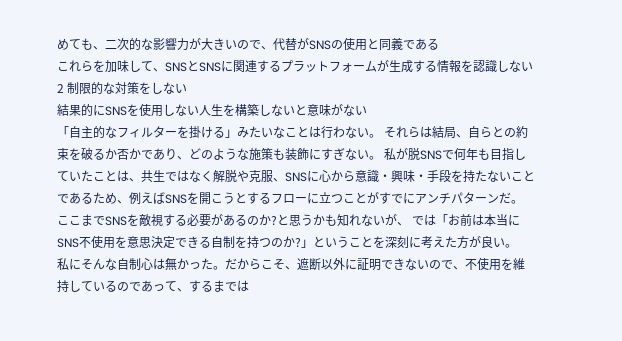めても、二次的な影響力が大きいので、代替がSNSの使用と同義である
これらを加味して、SNSとSNSに関連するプラットフォームが生成する情報を認識しない
2 制限的な対策をしない
結果的にSNSを使用しない人生を構築しないと意味がない
「自主的なフィルターを掛ける」みたいなことは行わない。 それらは結局、自らとの約束を破るか否かであり、どのような施策も装飾にすぎない。 私が脱SNSで何年も目指していたことは、共生ではなく解脱や克服、SNSに心から意識・興味・手段を持たないことであるため、例えばSNSを開こうとするフローに立つことがすでにアンチパターンだ。
ここまでSNSを敵視する必要があるのか?と思うかも知れないが、 では「お前は本当にSNS不使用を意思決定できる自制を持つのか?」ということを深刻に考えた方が良い。
私にそんな自制心は無かった。だからこそ、遮断以外に証明できないので、不使用を維持しているのであって、するまでは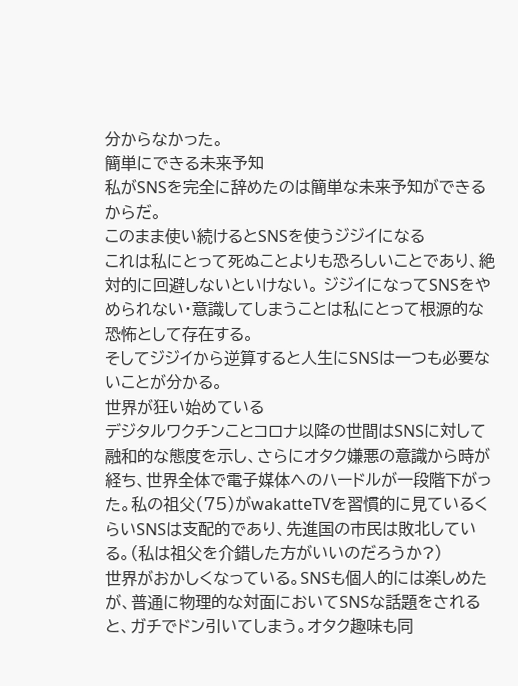分からなかった。
簡単にできる未来予知
私がSNSを完全に辞めたのは簡単な未来予知ができるからだ。
このまま使い続けるとSNSを使うジジイになる
これは私にとって死ぬことよりも恐ろしいことであり、絶対的に回避しないといけない。 ジジイになってSNSをやめられない・意識してしまうことは私にとって根源的な恐怖として存在する。
そしてジジイから逆算すると人生にSNSは一つも必要ないことが分かる。
世界が狂い始めている
デジタルワクチンことコロナ以降の世間はSNSに対して融和的な態度を示し、さらにオタク嫌悪の意識から時が経ち、世界全体で電子媒体へのハードルが一段階下がった。私の祖父(75)がwakatteTVを習慣的に見ているくらいSNSは支配的であり、先進国の市民は敗北している。(私は祖父を介錯した方がいいのだろうか?)
世界がおかしくなっている。SNSも個人的には楽しめたが、普通に物理的な対面においてSNSな話題をされると、ガチでドン引いてしまう。オタク趣味も同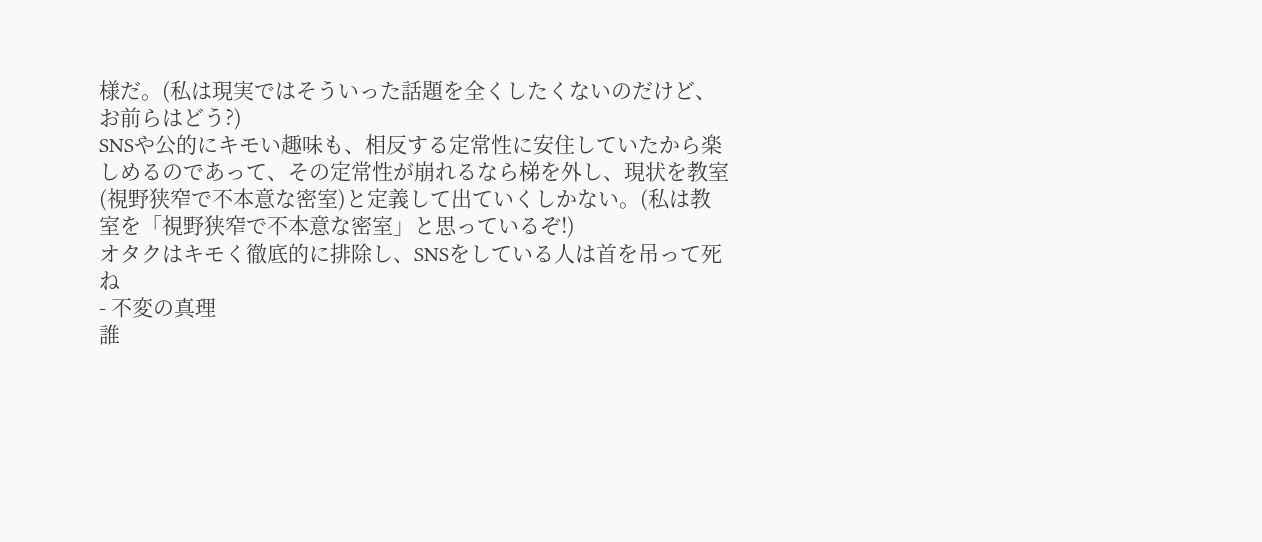様だ。(私は現実ではそういった話題を全くしたくないのだけど、お前らはどう?)
SNSや公的にキモい趣味も、相反する定常性に安住していたから楽しめるのであって、その定常性が崩れるなら梯を外し、現状を教室(視野狭窄で不本意な密室)と定義して出ていくしかない。(私は教室を「視野狭窄で不本意な密室」と思っているぞ!)
オタクはキモく徹底的に排除し、SNSをしている人は首を吊って死ね
- 不変の真理
誰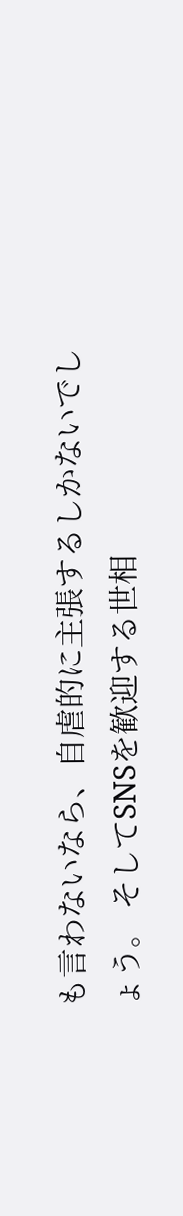も言わないなら、自虐的に主張するしかないでしょう。 そしてSNSを歓迎する世相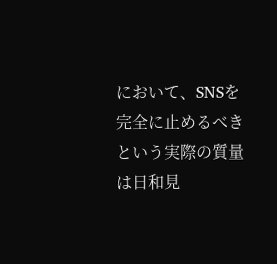において、SNSを完全に止めるべきという実際の質量は日和見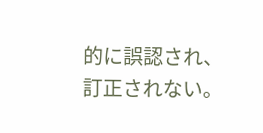的に誤認され、訂正されない。